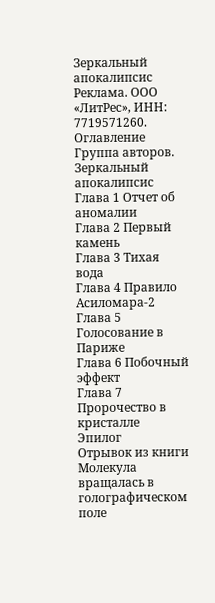Зеркальный апокалипсис
Реклама. ООО «ЛитРес», ИНН: 7719571260.
Оглавление
Группа авторов. Зеркальный апокалипсис
Глава 1 Отчет об аномалии
Глава 2 Первый камень
Глава 3 Тихая вода
Глава 4 Правило Асиломара-2
Глава 5 Голосование в Париже
Глава 6 Побочный эффект
Глава 7 Пророчество в кристалле
Эпилог
Отрывок из книги
Молекула вращалась в голографическом поле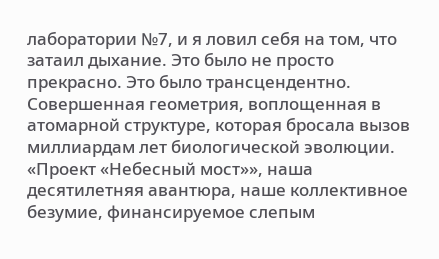лаборатории №7, и я ловил себя на том, что затаил дыхание. Это было не просто прекрасно. Это было трансцендентно. Совершенная геометрия, воплощенная в атомарной структуре, которая бросала вызов миллиардам лет биологической эволюции.
«Проект «Небесный мост»», наша десятилетняя авантюра, наше коллективное безумие, финансируемое слепым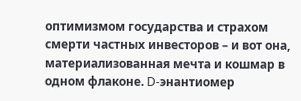оптимизмом государства и страхом смерти частных инвесторов – и вот она, материализованная мечта и кошмар в одном флаконе. D-энантиомер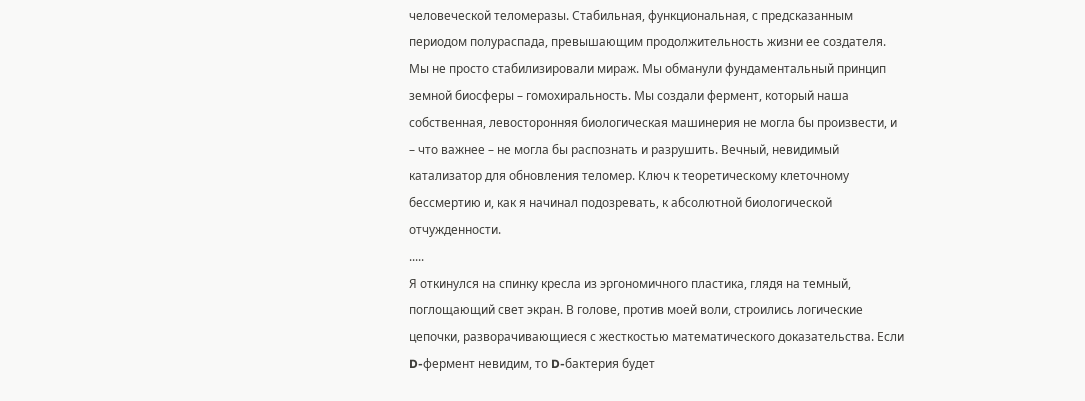человеческой теломеразы. Стабильная, функциональная, с предсказанным периодом полураспада, превышающим продолжительность жизни ее создателя. Мы не просто стабилизировали мираж. Мы обманули фундаментальный принцип земной биосферы – гомохиральность. Мы создали фермент, который наша собственная, левосторонняя биологическая машинерия не могла бы произвести, и – что важнее – не могла бы распознать и разрушить. Вечный, невидимый катализатор для обновления теломер. Ключ к теоретическому клеточному бессмертию и, как я начинал подозревать, к абсолютной биологической отчужденности.
.....
Я откинулся на спинку кресла из эргономичного пластика, глядя на темный, поглощающий свет экран. В голове, против моей воли, строились логические цепочки, разворачивающиеся с жесткостью математического доказательства. Если D-фермент невидим, то D-бактерия будет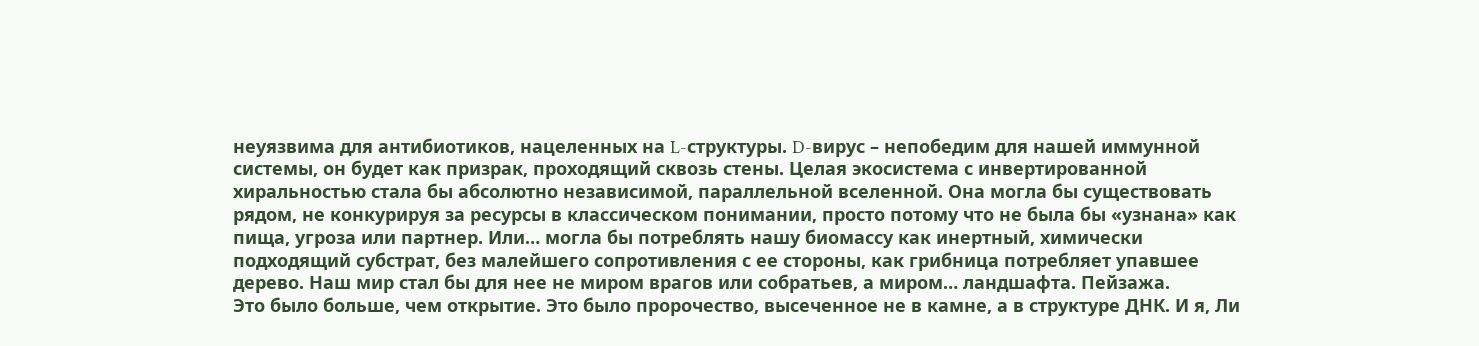неуязвима для антибиотиков, нацеленных на L-структуры. D-вирус – непобедим для нашей иммунной системы, он будет как призрак, проходящий сквозь стены. Целая экосистема с инвертированной хиральностью стала бы абсолютно независимой, параллельной вселенной. Она могла бы существовать рядом, не конкурируя за ресурсы в классическом понимании, просто потому что не была бы «узнана» как пища, угроза или партнер. Или… могла бы потреблять нашу биомассу как инертный, химически подходящий субстрат, без малейшего сопротивления с ее стороны, как грибница потребляет упавшее дерево. Наш мир стал бы для нее не миром врагов или собратьев, а миром… ландшафта. Пейзажа.
Это было больше, чем открытие. Это было пророчество, высеченное не в камне, а в структуре ДНК. И я, Ли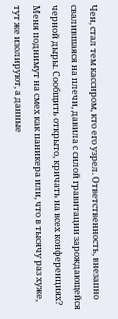Чен, стал тем кассиром, кто его узрел. Ответственность, внезапно свалившаяся на плечи, давила с силой гравитации зарождающейся черной дыры. Сообщить открыто, кричать на всех конференциях? Меня поднимут на смех как паникера или, что в тысячу раз хуже, тут же изолируют, а данные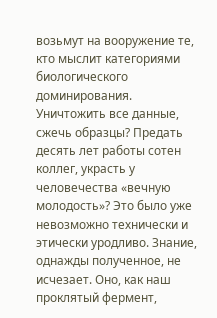возьмут на вооружение те, кто мыслит категориями биологического доминирования. Уничтожить все данные, сжечь образцы? Предать десять лет работы сотен коллег, украсть у человечества «вечную молодость»? Это было уже невозможно технически и этически уродливо. Знание, однажды полученное, не исчезает. Оно, как наш проклятый фермент,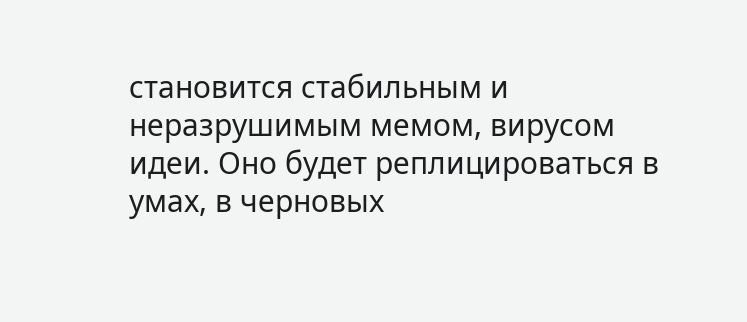становится стабильным и неразрушимым мемом, вирусом идеи. Оно будет реплицироваться в умах, в черновых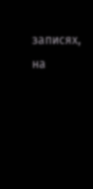записях, на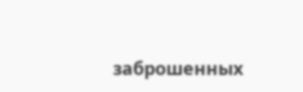заброшенных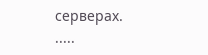серверах.
.....